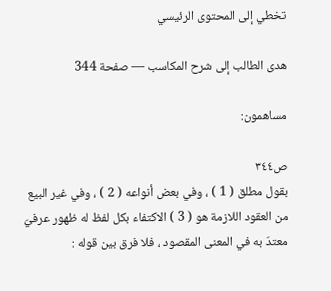تخطي إلى المحتوى الرئيسي

هدى الطالب إلى شرح المكاسب — صفحة 344

مساهمون:

ص٣٤٤
بقول مطلق ( 1 ) ، وفي بعض أنواعه ( 2 ) ، وفي غير البيع من العقود اللازمة هو ( 3 ) الاكتفاء بكل لفظ له ظهور عرفيّ معتدّ به في المعنى المقصود ، فلا فرق بين قوله :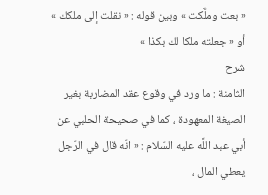« بعت وملَّكت » وبين قوله : « نقلت إلى ملكك » أو « جعلته ملكا لك بكذا »
شرح
الثامنة : ما ورد في وقوع عقد المضاربة بغير الصيغة المعهودة ، كما في صحيحة الحلبي عن أبي عبد اللَّه عليه السّلام : « انّه قال في الرّجل يعطي المال ،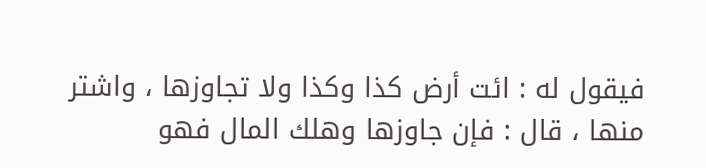فيقول له : ائت أرض كذا وكذا ولا تجاوزها ، واشتر منها ، قال : فإن جاوزها وهلك المال فهو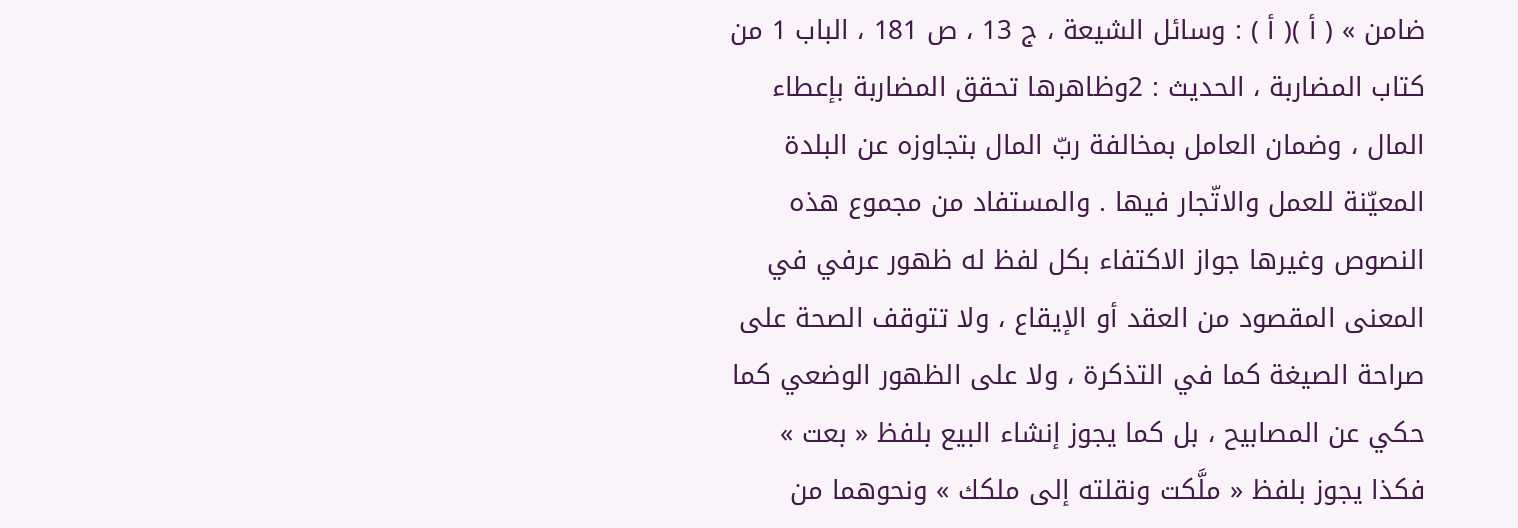ضامن » ( أ )( أ ) : وسائل الشيعة ، ج 13 ، ص 181 ، الباب 1 من كتاب المضاربة ، الحديث : 2وظاهرها تحقق المضاربة بإعطاء المال ، وضمان العامل بمخالفة ربّ المال بتجاوزه عن البلدة المعيّنة للعمل والاتّجار فيها . والمستفاد من مجموع هذه النصوص وغيرها جواز الاكتفاء بكل لفظ له ظهور عرفي في المعنى المقصود من العقد أو الإيقاع ، ولا تتوقف الصحة على صراحة الصيغة كما في التذكرة ، ولا على الظهور الوضعي كما حكي عن المصابيح ، بل كما يجوز إنشاء البيع بلفظ « بعت » فكذا يجوز بلفظ « ملَّكت ونقلته إلى ملكك » ونحوهما من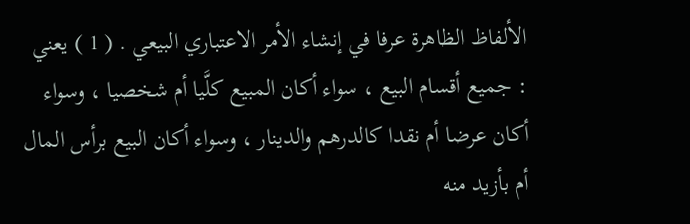الألفاظ الظاهرة عرفا في إنشاء الأمر الاعتباري البيعي . ( 1 ) يعني : جميع أقسام البيع ، سواء أكان المبيع كلَّيا أم شخصيا ، وسواء أكان عرضا أم نقدا كالدرهم والدينار ، وسواء أكان البيع برأس المال أم بأزيد منه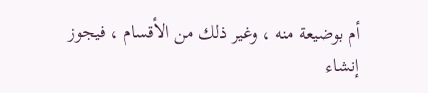أم بوضيعة منه ، وغير ذلك من الأقسام ، فيجوز إنشاء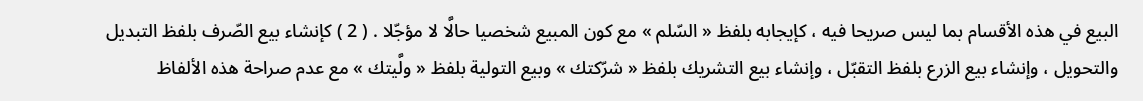البيع في هذه الأقسام بما ليس صريحا فيه ، كإيجابه بلفظ « السّلم » مع كون المبيع شخصيا حالَّا لا مؤجّلا . ( 2 ) كإنشاء بيع الصّرف بلفظ التبديل والتحويل ، وإنشاء بيع الزرع بلفظ التقبّل ، وإنشاء بيع التشريك بلفظ « شرّكتك » وبيع التولية بلفظ « ولَّيتك » مع عدم صراحة هذه الألفاظ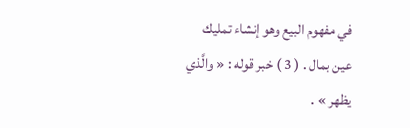في مفهوم البيع وهو إنشاء تمليك عين بمال . ( 3 ) خبر قوله : « والَّذي يظهر » .